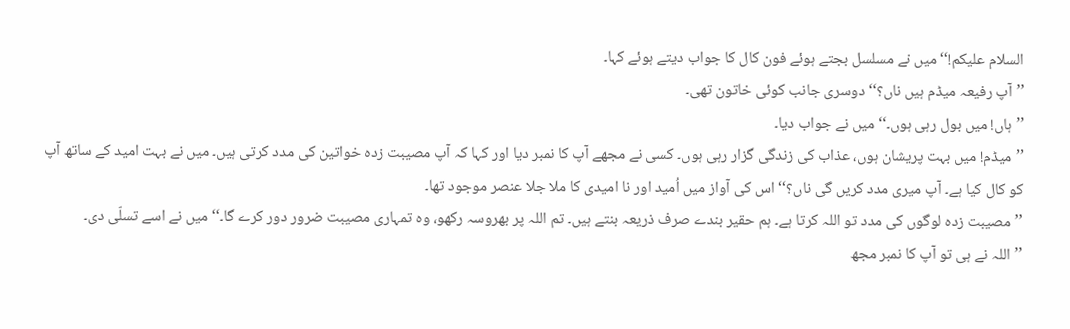السلام علیکم!‘‘ میں نے مسلسل بجتے ہوئے فون کال کا جواب دیتے ہوئے کہا۔
’’آپ رفیعہ میڈم ہیں ناں؟‘‘ دوسری جانب کوئی خاتون تھی۔
’’ہاں! میں بول رہی ہوں۔‘‘ میں نے جواب دیا۔
’’میڈم! میں بہت پریشان ہوں، عذاب کی زندگی گزار رہی ہوں۔ کسی نے مجھے آپ کا نمبر دیا اور کہا کہ آپ مصیبت زدہ خواتین کی مدد کرتی ہیں۔ میں نے بہت امید کے ساتھ آپ کو کال کیا ہے۔ آپ میری مدد کریں گی ناں؟‘‘ اس کی آواز میں اُمید اور نا امیدی کا ملا جلا عنصر موجود تھا۔
’’مصیبت زدہ لوگوں کی مدد تو اللہ کرتا ہے۔ ہم حقیر بندے صرف ذریعہ بنتے ہیں۔ تم اللہ پر بھروسہ رکھو، وہ تمہاری مصیبت ضرور دور کرے گا۔‘‘ میں نے اسے تسلّی دی۔
’’اللہ نے ہی تو آپ کا نمبر مجھ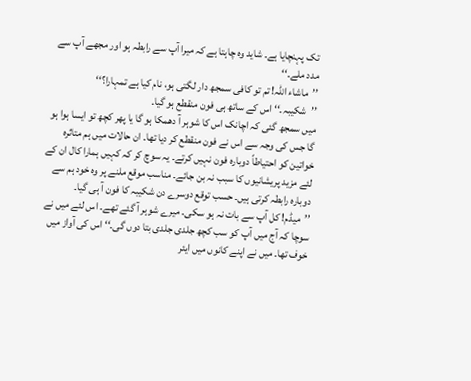تک پہنچایا ہے۔ شاید وہ چاہتا ہے کہ میرا آپ سے رابطہ ہو اور مجھے آپ سے مدد ملے۔‘‘
’’ماشاء اللہ! تم تو کافی سمجھ دار لگتی ہو، نام کیا ہے تمہارا؟‘‘
’’شکیبہ۔‘‘ اس کے ساتھ ہی فون منقطع ہو گیا۔
میں سمجھ گئی کہ اچانک اس کا شوہر آ دھمکا ہو گا یا پھر کچھ تو ایسا ہوا ہو گا جس کی وجہ سے اس نے فون منقطع کر دیا تھا۔ ان حالات میں ہم متاثرہ خواتین کو احتیاطاً دوبارہ فون نہیں کرتے۔ یہ سوچ کر کہ کہیں ہمارا کال ان کے لئے مزید پریشانیوں کا سبب نہ بن جائے۔ مناسب موقع ملنے پر وہ خود ہم سے دوبارہ رابطہ کرتی ہیں۔ حسب توقع دوسرے دن شکیبہ کا فون آ ہی گیا۔
’’میڈم! کل آپ سے بات نہ ہو سکی۔ میرے شوہر آ گئے تھے۔ اس لئے میں نے سوچا کہ آج میں آپ کو سب کچھ جلدی جلدی بتا دوں گی۔‘‘ اس کی آواز میں خوف تھا۔ میں نے اپنے کانوں میں ایئر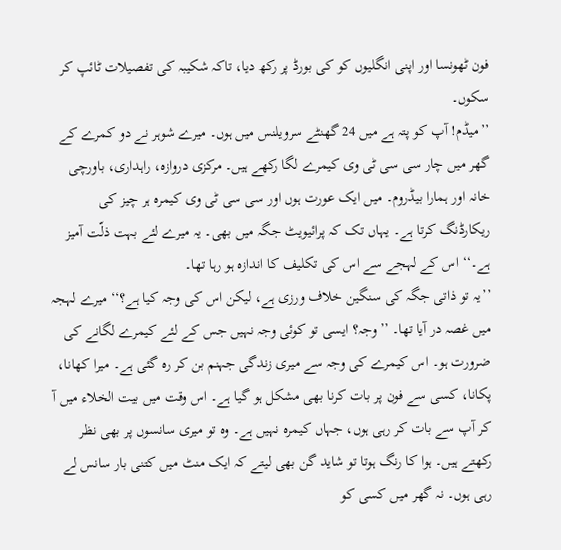فون ٹھونسا اور اپنی انگلیوں کو کی بورڈ پر رکھ دیا، تاکہ شکیبہ کی تفصیلات ٹائپ کر سکوں۔
’’میڈم! آپ کو پتہ ہے میں 24 گھنٹے سرویلنس میں ہوں۔ میرے شوہر نے دو کمرے کے گھر میں چار سی سی ٹی وی کیمرے لگا رکھے ہیں۔ مرکزی دروازہ، راہداری، باورچی خانہ اور ہمارا بیڈروم۔ میں ایک عورت ہوں اور سی سی ٹی وی کیمرہ ہر چیز کی ریکارڈنگ کرتا ہے۔ یہاں تک کہ پرائیویٹ جگہ میں بھی۔ یہ میرے لئے بہت ذلّت آمیز ہے۔‘‘ اس کے لہجے سے اس کی تکلیف کا اندازہ ہو رہا تھا۔
’’یہ تو ذاتی جگہ کی سنگین خلاف ورزی ہے، لیکن اس کی وجہ کیا ہے؟‘‘ میرے لہجہ میں غصہ در آیا تھا۔ ’’وجہ؟ ایسی تو کوئی وجہ نہیں جس کے لئے کیمرے لگانے کی ضرورت ہو۔ اس کیمرے کی وجہ سے میری زندگی جہنم بن کر رہ گئی ہے۔ میرا کھانا، پکانا، کسی سے فون پر بات کرنا بھی مشکل ہو گیا ہے۔ اس وقت میں بیت الخلاء میں آ کر آپ سے بات کر رہی ہوں، جہاں کیمرہ نہیں ہے۔ وہ تو میری سانسوں پر بھی نظر رکھتے ہیں۔ ہوا کا رنگ ہوتا تو شاید گن بھی لیتے کہ ایک منٹ میں کتنی بار سانس لے رہی ہوں۔ نہ گھر میں کسی کو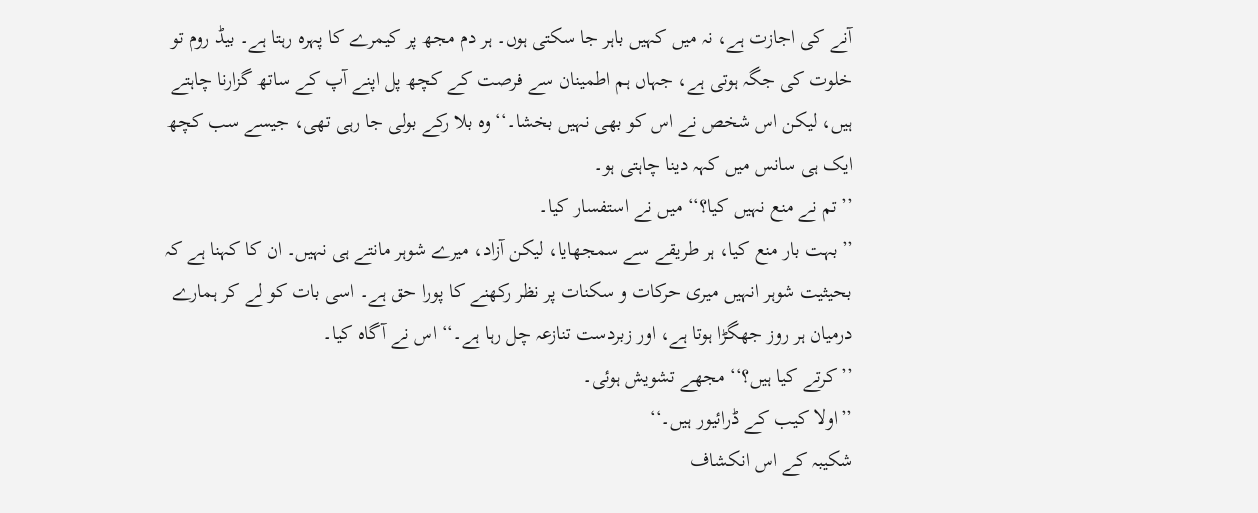آنے کی اجازت ہے، نہ میں کہیں باہر جا سکتی ہوں۔ ہر دم مجھ پر کیمرے کا پہرہ رہتا ہے۔ بیڈ روم تو خلوت کی جگہ ہوتی ہے، جہاں ہم اطمینان سے فرصت کے کچھ پل اپنے آپ کے ساتھ گزارنا چاہتے ہیں، لیکن اس شخص نے اس کو بھی نہیں بخشا۔‘‘ وہ بلا رکے بولی جا رہی تھی، جیسے سب کچھ ایک ہی سانس میں کہہ دینا چاہتی ہو۔
’’تم نے منع نہیں کیا؟‘‘ میں نے استفسار کیا۔
’’بہت بار منع کیا، ہر طریقے سے سمجھایا، لیکن آزاد، میرے شوہر مانتے ہی نہیں۔ ان کا کہنا ہے کہ بحیثیت شوہر انہیں میری حرکات و سکنات پر نظر رکھنے کا پورا حق ہے۔ اسی بات کو لے کر ہمارے درمیان ہر روز جھگڑا ہوتا ہے، اور زبردست تنازعہ چل رہا ہے۔‘‘ اس نے آگاہ کیا۔
’’کرتے کیا ہیں؟‘‘ مجھے تشویش ہوئی۔
’’اولا کیب کے ڈرائیور ہیں۔‘‘
شکیبہ کے اس انکشاف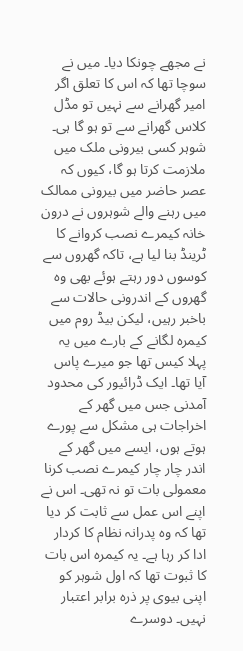نے مجھے چونکا دیا۔ میں نے سوچا تھا کہ اس کا تعلق اگر امیر گھرانے سے نہیں تو مڈل کلاس گھرانے سے تو ہو گا ہی۔ شوہر کسی بیرونی ملک میں ملازمت کرتا ہو گا، کیوں کہ عصر حاضر میں بیرونی ممالک میں رہنے والے شوہروں نے درون خانہ کیمرے نصب کروانے کا ٹرینڈ بنا لیا ہے، تاکہ گھروں سے کوسوں دور رہتے ہوئے بھی وہ گھروں کے اندرونی حالات سے باخبر رہیں، لیکن بیڈ روم میں کیمرہ لگانے کے بارے میں یہ پہلا کیس تھا جو میرے پاس آیا تھا۔ ایک ڈرائیور کی محدود آمدنی جس میں گھر کے اخراجات ہی مشکل سے پورے ہوتے ہوں، ایسے میں گھر کے اندر چار چار کیمرے نصب کرنا معمولی بات تو نہ تھی۔ اس نے اپنے اس عمل سے ثابت کر دیا تھا کہ وہ پدرانہ نظام کا کردار ادا کر رہا ہے۔ یہ کیمرہ اس بات کا ثبوت تھا کہ اول شوہر کو اپنی بیوی پر ذرہ برابر اعتبار نہیں۔ دوسرے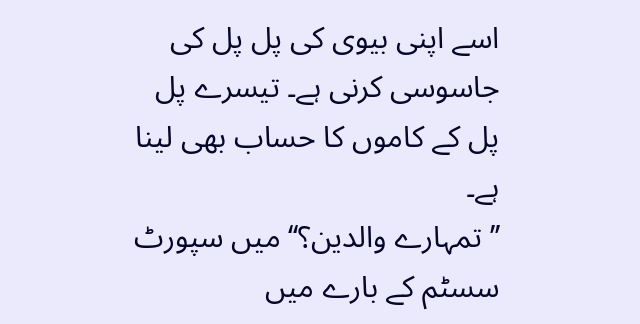اسے اپنی بیوی کی پل پل کی جاسوسی کرنی ہے۔ تیسرے پل پل کے کاموں کا حساب بھی لینا ہے۔
’’تمہارے والدین؟‘‘ میں سپورٹ سسٹم کے بارے میں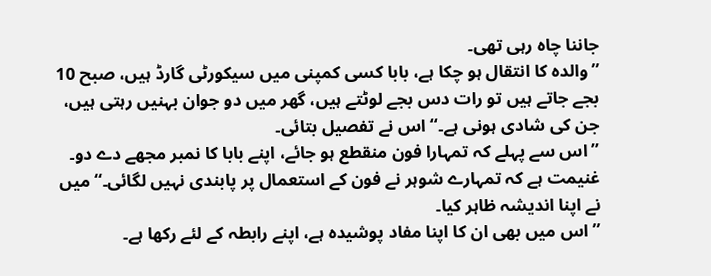جاننا چاہ رہی تھی۔
’’والدہ کا انتقال ہو چکا ہے، بابا کسی کمپنی میں سیکورٹی گارڈ ہیں، صبح 10 بجے جاتے ہیں تو رات دس بجے لوٹتے ہیں، گھر میں دو جوان بہنیں رہتی ہیں، جن کی شادی ہونی ہے۔‘‘ اس نے تفصیل بتائی۔
’’اس سے پہلے کہ تمہارا فون منقطع ہو جائے، اپنے بابا کا نمبر مجھے دے دو۔ غنیمت ہے کہ تمہارے شوہر نے فون کے استعمال پر پابندی نہیں لگائی۔‘‘ میں نے اپنا اندیشہ ظاہر کیا۔
’’اس میں بھی ان کا اپنا مفاد پوشیدہ ہے، اپنے رابطہ کے لئے رکھا ہے۔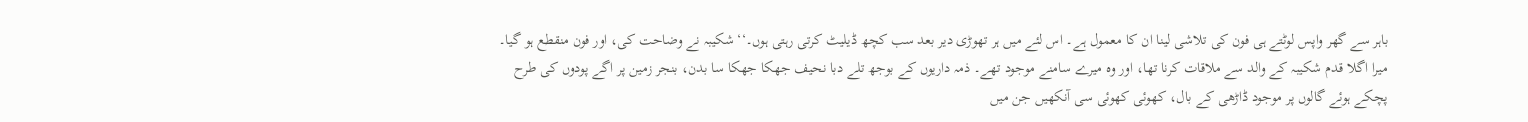باہر سے گھر واپس لوٹتے ہی فون کی تلاشی لینا ان کا معمول ہے۔ اس لئے میں ہر تھوڑی دیر بعد سب کچھ ڈیلیٹ کرتی رہتی ہوں۔‘‘ شکیبہ نے وضاحت کی، اور فون منقطع ہو گیا۔
میرا اگلا قدم شکیبہ کے والد سے ملاقات کرنا تھا، اور وہ میرے سامنے موجود تھے۔ ذمہ داریوں کے بوجھ تلے دبا نحیف جھکا جھکا سا بدن، بنجر زمین پر اگے پودوں کی طرح پچکے ہوئے گالوں پر موجود ڈاڑھی کے بال، کھوئی کھوئی سی آنکھیں جن میں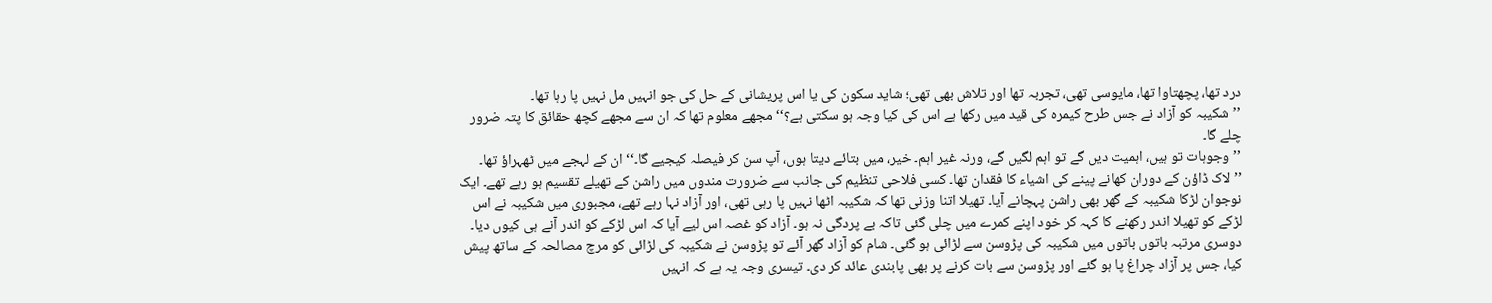درد تھا، پچھتاوا تھا، مایوسی تھی، تجربہ تھا اور تلاش بھی تھی؛ شاید سکون کی یا اس پریشانی کے حل کی جو انہیں مل نہیں پا رہا تھا۔
’’شکیبہ کو آزاد نے جس طرح کیمرہ کی قید میں رکھا ہے اس کی کیا وجہ ہو سکتی ہے؟‘‘ مجھے معلوم تھا کہ ان سے مجھے کچھ حقائق کا پتہ ضرور چلے گا۔
’’وجوہات تو ہیں، اہمیت دیں گے تو اہم لگیں گے، ورنہ غیر اہم۔ خیر، میں بتائے دیتا ہوں، آپ سن کر فیصلہ کیجیے گا۔‘‘ ان کے لہجے میں ٹھہراؤ تھا۔
’’لاک ڈاؤن کے دوران کھانے پینے کی اشیاء کا فقدان تھا۔ کسی فلاحی تنظیم کی جانب سے ضرورت مندوں میں راشن کے تھیلے تقسیم ہو رہے تھے۔ ایک نوجوان لڑکا شکیبہ کے گھر بھی راشن پہچانے آیا۔ تھیلا اتنا وزنی تھا کہ شکیبہ اٹھا نہیں پا رہی تھی، اور آزاد نہا رہے تھے، مجبوری میں شکیبہ نے اس لڑکے کو تھیلا اندر رکھنے کا کہہ کر خود اپنے کمرے میں چلی گئی تاکہ بے پردگی نہ ہو۔ آزاد کو غصہ اس لیے آیا کہ اس لڑکے کو اندر آنے ہی کیوں دیا۔ دوسری مرتبہ باتوں باتوں میں شکیبہ کی پڑوسن سے لڑائی ہو گئی۔ شام کو آزاد گھر آئے تو پڑوسن نے شکیبہ کی لڑائی کو مرچ مصالحہ کے ساتھ پیش کیا، جس پر آزاد چراغ پا ہو گئے اور پڑوسن سے بات کرنے پر بھی پابندی عائد کر دی۔ تیسری وجہ یہ ہے کہ انہیں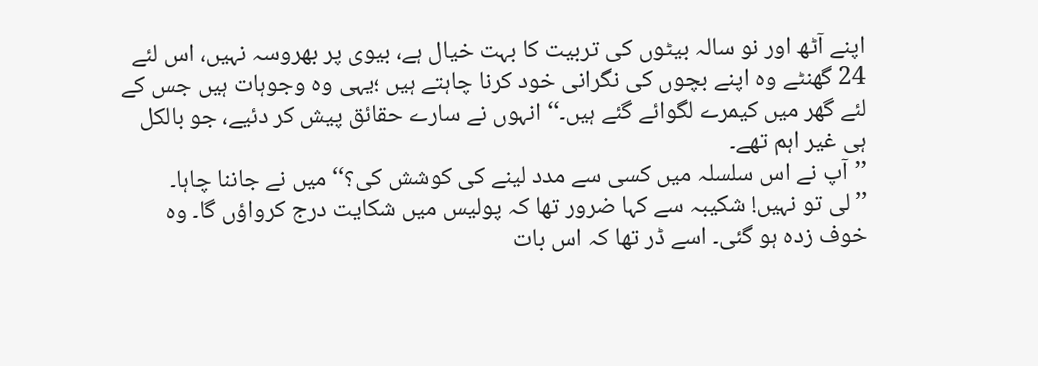اپنے آٹھ اور نو سالہ بیٹوں کی تربیت کا بہت خیال ہے، بیوی پر بھروسہ نہیں، اس لئے 24 گھنٹے وہ اپنے بچوں کی نگرانی خود کرنا چاہتے ہیں ؛یہی وہ وجوہات ہیں جس کے لئے گھر میں کیمرے لگوائے گئے ہیں۔‘‘ انہوں نے سارے حقائق پیش کر دئیے، جو بالکل ہی غیر اہم تھے۔
’’آپ نے اس سلسلہ میں کسی سے مدد لینے کی کوشش کی؟‘‘ میں نے جاننا چاہا۔
’’لی تو نہیں! شکیبہ سے کہا ضرور تھا کہ پولیس میں شکایت درج کرواؤں گا۔ وہ خوف زدہ ہو گئی۔ اسے ڈر تھا کہ اس بات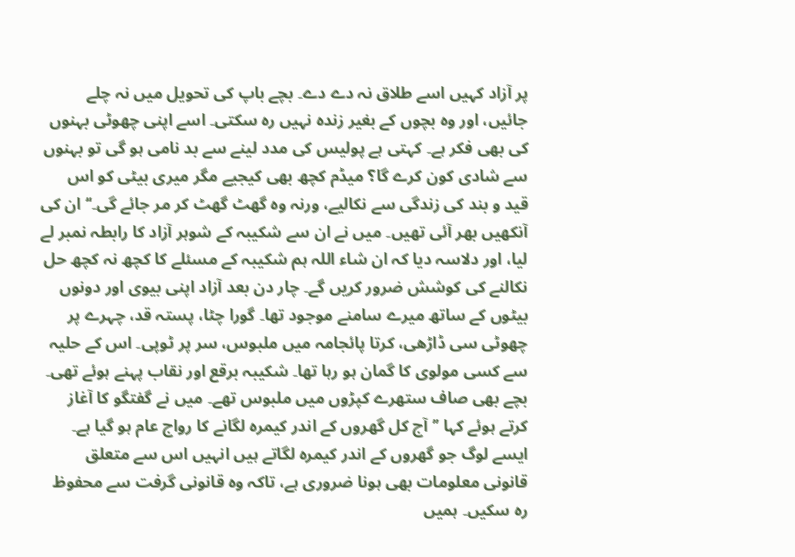پر آزاد کہیں اسے طلاق نہ دے دے۔ بچے باپ کی تحویل میں نہ چلے جائیں، اور وہ بچوں کے بغیر زندہ نہیں رہ سکتی۔ اسے اپنی چھوٹی بہنوں کی بھی فکر ہے۔ کہتی ہے پولیس کی مدد لینے سے بد نامی ہو گی تو بہنوں سے شادی کون کرے گا؟ میڈم کچھ بھی کیجیے مگر میری بیٹی کو اس قید و بند کی زندگی سے نکالیے، ورنہ وہ گھٹ گھٹ کر مر جائے گی۔‘‘ ان کی آنکھیں بھر آئی تھیں۔ میں نے ان سے شکیبہ کے شوہر آزاد کا رابطہ نمبر لے لیا، اور دلاسہ دیا کہ ان شاء اللہ ہم شکیبہ کے مسئلے کا کچھ نہ کچھ حل نکالنے کی کوشش ضرور کریں گے۔ چار دن بعد آزاد اپنی بیوی اور دونوں بیٹوں کے ساتھ میرے سامنے موجود تھا۔ گورا چٹا، پستہ قد، چہرے پر چھوٹی سی ڈاڑھی، کرتا پائجامہ میں ملبوس، سر پر ٹوپی۔ اس کے حلیہ سے کسی مولوی کا گمان ہو رہا تھا۔ شکیبہ برقع اور نقاب پہنے ہوئے تھی۔ بچے بھی صاف ستھرے کپڑوں میں ملبوس تھے۔ میں نے گفتگو کا آغاز کرتے ہوئے کہا ’’آج کل گھروں کے اندر کیمرہ لگانے کا رواج عام ہو گیا ہے۔ ایسے لوگ جو گھروں کے اندر کیمرہ لگاتے ہیں انہیں اس سے متعلق قانونی معلومات بھی ہونا ضروری ہے، تاکہ وہ قانونی گرفت سے محفوظ رہ سکیں۔ ہمیں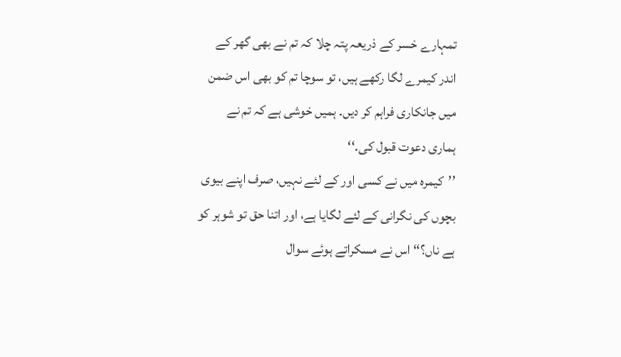تمہارے خسر کے ذریعہ پتہ چلا کہ تم نے بھی گھر کے اندر کیمرے لگا رکھے ہیں، تو سوچا تم کو بھی اس ضمن میں جانکاری فراہم کر دیں۔ ہمیں خوشی ہے کہ تم نے ہماری دعوت قبول کی۔‘‘
’’کیمرہ میں نے کسی اور کے لئے نہیں، صرف اپنے بیوی بچوں کی نگرانی کے لئے لگایا ہے، اور اتنا حق تو شوہر کو ہے ناں؟‘‘ اس نے مسکراتے ہوئے سوال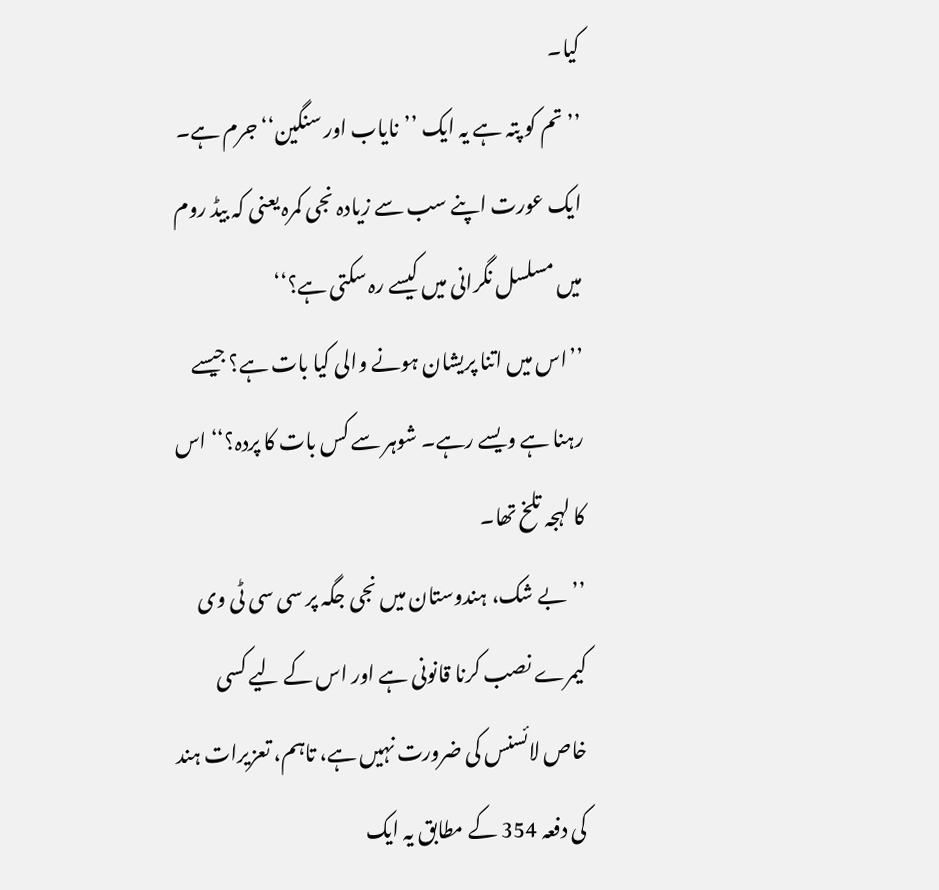کیا۔
’’تم کو پتہ ہے یہ ایک ’’نایاب اور سنگین‘‘ جرم ہے۔ ایک عورت اپنے سب سے زیادہ نجی کمرہ یعنی کہ بیڈ روم میں مسلسل نگرانی میں کیسے رہ سکتی ہے؟‘‘
’’اس میں اتنا پریشان ہونے والی کیا بات ہے؟ جیسے رہنا ہے ویسے رہے۔ شوہر سے کس بات کا پردہ؟‘‘ اس کا لہجہ تلخ تھا۔
’’بے شک، ہندوستان میں نجی جگہ پر سی سی ٹی وی کیمرے نصب کرنا قانونی ہے اور اس کے لیے کسی خاص لائسنس کی ضرورت نہیں ہے، تاہم، تعزیرات ہند کی دفعہ 354 کے مطابق یہ ایک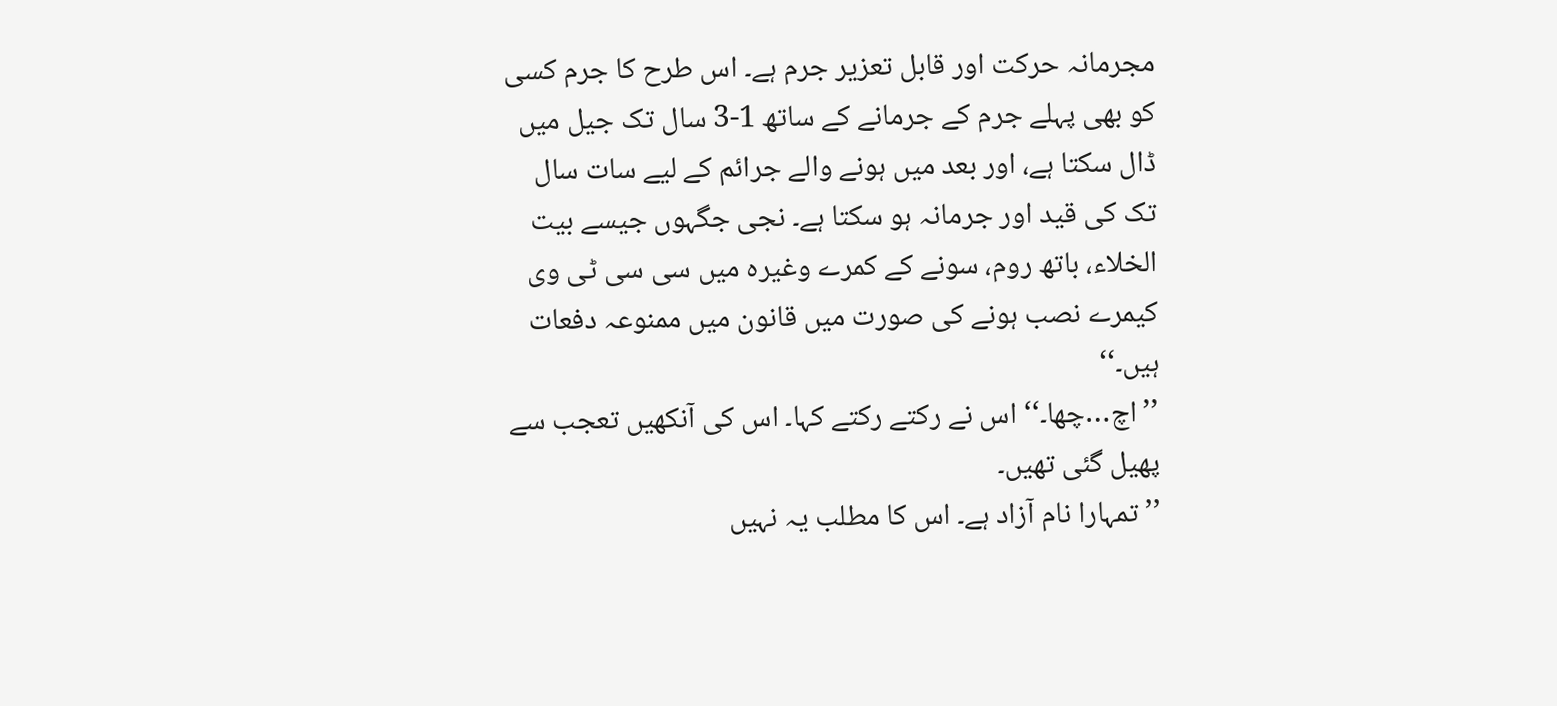مجرمانہ حرکت اور قابل تعزیر جرم ہے۔ اس طرح کا جرم کسی کو بھی پہلے جرم کے جرمانے کے ساتھ 1-3 سال تک جیل میں ڈال سکتا ہے، اور بعد میں ہونے والے جرائم کے لیے سات سال تک کی قید اور جرمانہ ہو سکتا ہے۔ نجی جگہوں جیسے بیت الخلاء، باتھ روم، سونے کے کمرے وغیرہ میں سی سی ٹی وی کیمرے نصب ہونے کی صورت میں قانون میں ممنوعہ دفعات ہیں۔‘‘
’’اچ…چھا۔‘‘ اس نے رکتے رکتے کہا۔ اس کی آنکھیں تعجب سے پھیل گئی تھیں۔
’’تمہارا نام آزاد ہے۔ اس کا مطلب یہ نہیں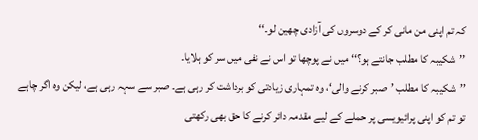کہ تم اپنی من مانی کر کے دوسروں کی آزادی چھین لو۔‘‘
’’شکیبہ کا مطلب جانتے ہو؟‘‘ میں نے پوچھا تو اس نے نفی میں سر کو ہلایا۔
’’شکیبہ کا مطلب ’صبر کرنے والی‘، وہ تمہاری زیادتی کو برداشت کر رہی ہے۔ صبر سے سہہ رہی ہے، لیکن وہ اگر چاہے تو تم کو اپنی پرائیویسی پر حملے کے لیے مقدمہ دائر کرنے کا حق بھی رکھتی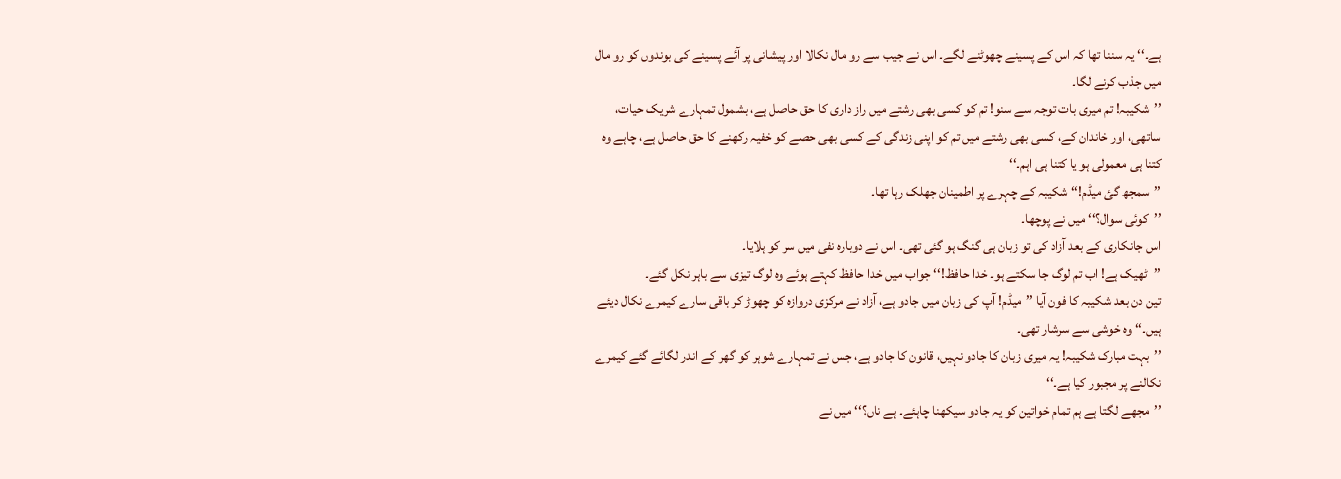ہے۔‘‘ یہ سننا تھا کہ اس کے پسینے چھوٹنے لگے۔ اس نے جیب سے رو مال نکالا اور پیشانی پر آئے پسینے کی بوندوں کو رو مال میں جذب کرنے لگا۔
’’شکیبہ! تم میری بات توجہ سے سنو! تم کو کسی بھی رشتے میں راز داری کا حق حاصل ہے، بشمول تمہارے شریک حیات، ساتھی، اور خاندان کے، کسی بھی رشتے میں تم کو اپنی زندگی کے کسی بھی حصے کو خفیہ رکھنے کا حق حاصل ہے، چاہے وہ کتنا ہی معمولی ہو یا کتنا ہی اہم۔‘‘
’’سمجھ گئ میڈم!‘‘ شکیبہ کے چہرے پر اطمینان جھلک رہا تھا۔
’’کوئی سوال؟‘‘ میں نے پوچھا۔
اس جانکاری کے بعد آزاد کی تو زبان ہی گنگ ہو گئی تھی۔ اس نے دوبارہ نفی میں سر کو ہلایا۔
’’ٹھیک ہے! اب تم لوگ جا سکتے ہو۔ خدا حافظ!‘‘ جواب میں خدا حافظ کہتے ہوئے وہ لوگ تیزی سے باہر نکل گئے۔
تین دن بعد شکیبہ کا فون آیا ’’میڈم! آپ کی زبان میں جادو ہے، آزاد نے مرکزی دروازہ کو چھوڑ کر باقی سارے کیمرے نکال دیئے ہیں۔‘‘ وہ خوشی سے سرشار تھی۔
’’بہت مبارک شکیبہ! یہ میری زبان کا جادو نہیں، قانون کا جادو ہے، جس نے تمہارے شوہر کو گھر کے اندر لگائے گئے کیمرے نکالنے پر مجبور کیا ہے۔‘‘
’’مجھے لگتا ہے ہم تمام خواتین کو یہ جادو سیکھنا چاہئے۔ ہے ناں؟‘‘ میں نے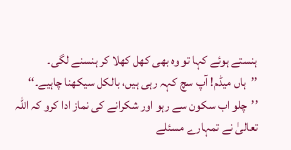ہنستے ہوئے کہا تو وہ بھی کھل کھلا کر ہنسنے لگی۔
’’ہاں میڈم! آپ سچ کہہ رہی ہیں، بالکل سیکھنا چاہیے۔‘‘
’’چلو اب سکون سے رہو اور شکرانے کی نماز ادا کرو کہ اللہ تعالیٰ نے تمہارے مسئلے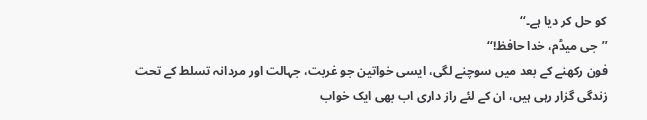کو حل کر دیا ہے۔‘‘
’’جی میڈم، خدا حافظ!‘‘
فون رکھنے کے بعد میں سوچنے لگی، ایسی خواتین جو غربت، جہالت اور مردانہ تسلط کے تحت زندگی گزار رہی ہیں، ان کے لئے راز داری اب بھی ایک خواب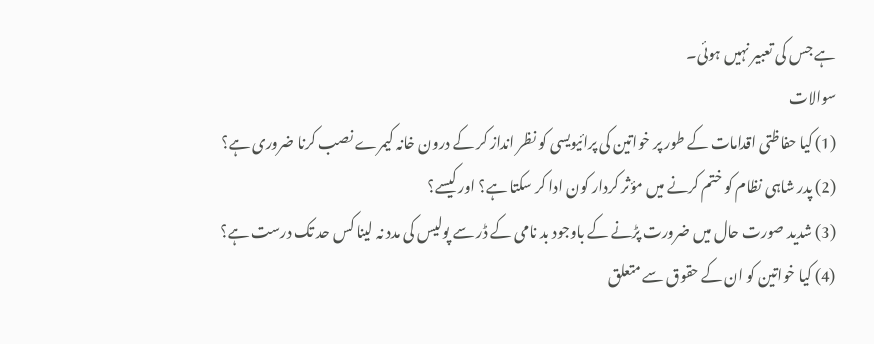ہے جس کی تعبیر نہیں ہوئی۔
سوالات
(1) کیا حفاظتی اقدامات کے طور پر خواتین کی پرائیویسی کو نظر انداز کر کے درون خانہ کیمرے نصب کرنا ضروری ہے؟
(2) پدر شاہی نظام کو ختم کرنے میں مؤثر کردار کون ادا کر سکتا ہے؟ اور کیسے؟
(3) شدید صورت حال میں ضرورت پڑنے کے باوجود بد نامی کے ڈر سے پولیس کی مدد نہ لینا کس حد تک درست ہے؟
(4) کیا خواتین کو ان کے حقوق سے متعلق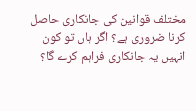مختلف قوانین کی جانکاری حاصل کرنا ضروری ہے؟ اگر ہاں تو کون انہیں یہ جانکاری فراہم کرے گا؟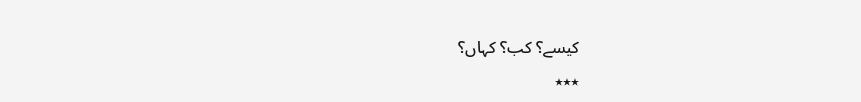کیسے؟ کب؟ کہاں؟
٭٭٭